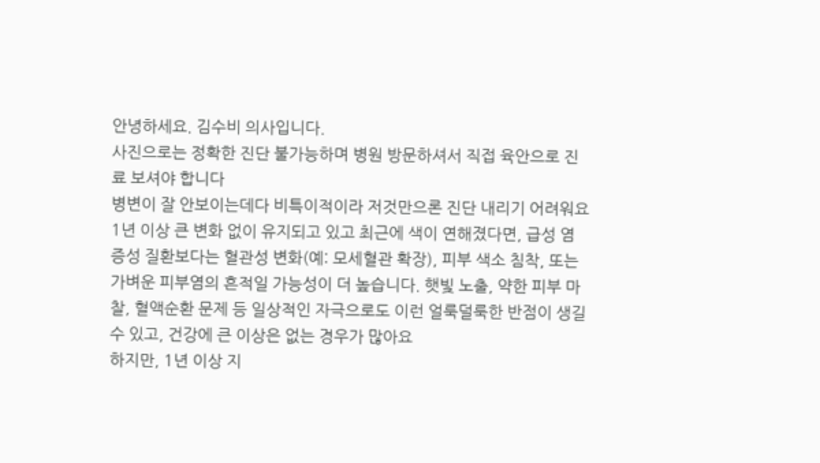안녕하세요. 김수비 의사입니다.
사진으로는 정확한 진단 불가능하며 병원 방문하셔서 직접 육안으로 진료 보셔야 합니다
병변이 잘 안보이는데다 비특이적이라 저것만으론 진단 내리기 어려워요
1년 이상 큰 변화 없이 유지되고 있고 최근에 색이 연해졌다면, 급성 염증성 질환보다는 혈관성 변화(예: 모세혈관 확장), 피부 색소 침착, 또는 가벼운 피부염의 흔적일 가능성이 더 높습니다. 햇빛 노출, 약한 피부 마찰, 혈액순환 문제 등 일상적인 자극으로도 이런 얼룩덜룩한 반점이 생길 수 있고, 건강에 큰 이상은 없는 경우가 많아요
하지만, 1년 이상 지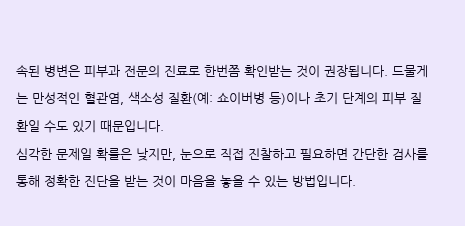속된 병변은 피부과 전문의 진료로 한번쯤 확인받는 것이 권장됩니다. 드물게는 만성적인 혈관염, 색소성 질환(예: 쇼이버병 등)이나 초기 단계의 피부 질환일 수도 있기 때문입니다.
심각한 문제일 확률은 낮지만, 눈으로 직접 진찰하고 필요하면 간단한 검사를 통해 정확한 진단을 받는 것이 마음을 놓을 수 있는 방법입니다.